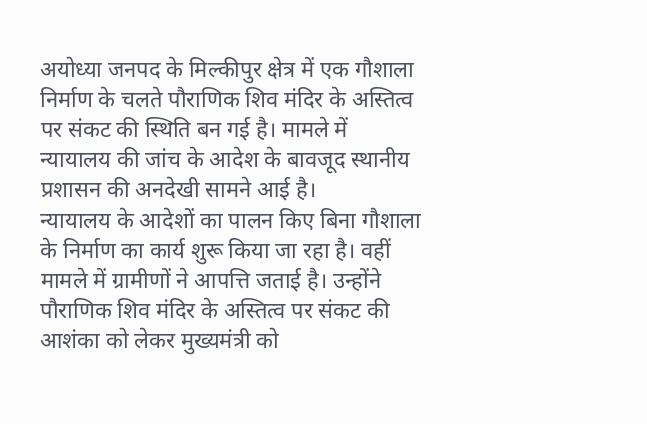अयोध्या जनपद के मिल्कीपुर क्षेत्र में एक गौशाला निर्माण के चलते पौराणिक शिव मंदिर के अस्तित्व पर संकट की स्थिति बन गई है। मामले में न्यायालय की जांच के आदेश के बावजूद स्थानीय प्रशासन की अनदेखी सामने आई है।
न्यायालय के आदेशों का पालन किए बिना गौशाला के निर्माण का कार्य शुरू किया जा रहा है। वहीं मामले में ग्रामीणों ने आपत्ति जताई है। उन्होंने पौराणिक शिव मंदिर के अस्तित्व पर संकट की आशंका को लेकर मुख्यमंत्री को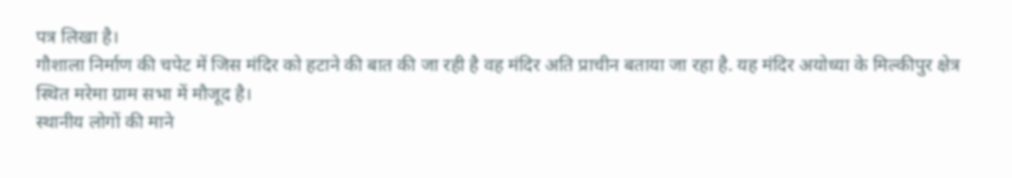पत्र लिखा है।
गौशाला निर्माण की चपेट में जिस मंदिर को हटाने की बात की जा रही है वह मंदिर अति प्राचीन बताया जा रहा है. यह मंदिर अयोध्या के मिल्कीपुर क्षेत्र स्थित मरेमा ग्राम सभा में मौजूद है।
स्थानीय लोगों की माने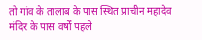तो गांव के तालाब के पास स्थित प्राचीन महादेव मंदिर के पास वर्षों पहले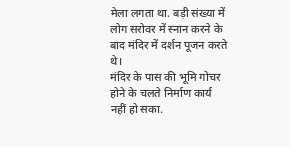मेला लगता था. बड़ी संख्या में लोग सरोवर में स्नान करने के बाद मंदिर में दर्शन पूजन करते थे।
मंदिर के पास की भूमि गोचर होने के चलते निर्माण कार्य नहीं हो सका.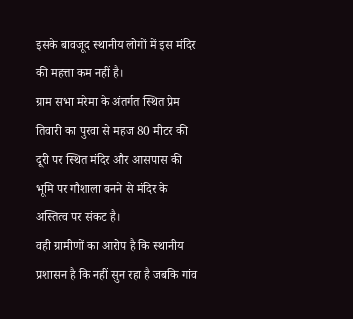इसके बावजूद स्थानीय लोगों में इस मंदिर की महत्ता कम नहीं है।
ग्राम सभा मरेमा के अंतर्गत स्थित प्रेम तिवारी का पुरवा से महज 80 मीटर की दूरी पर स्थित मंदिर और आसपास की भूमि पर गौशाला बनने से मंदिर के अस्तित्व पर संकट है।
वही ग्रामीणों का आरोप है कि स्थानीय प्रशासन है कि नहीं सुन रहा है जबकि गांव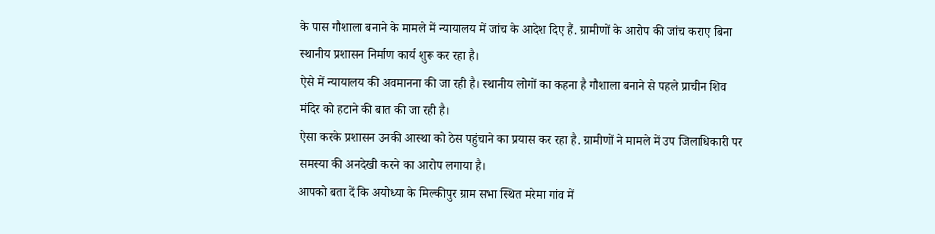के पास गौशाला बनाने के मामले में न्यायालय में जांच के आदेश दिए हैं. ग्रामीणों के आरोप की जांच कराए बिना स्थानीय प्रशासन निर्माण कार्य शुरू कर रहा है।
ऐसे में न्यायालय की अवमानना की जा रही है। स्थानीय लोगों का कहना है गौशाला बनाने से पहले प्राचीन शिव मंदिर को हटाने की बात की जा रही है।
ऐसा करके प्रशासन उनकी आस्था को ठेस पहुंचाने का प्रयास कर रहा है. ग्रामीणों ने मामले में उप जिलाधिकारी पर समस्या की अनदेखी करने का आरोप लगाया है।
आपको बता दें कि अयोध्या के मिल्कीपुर ग्राम सभा स्थित मरेमा गांव में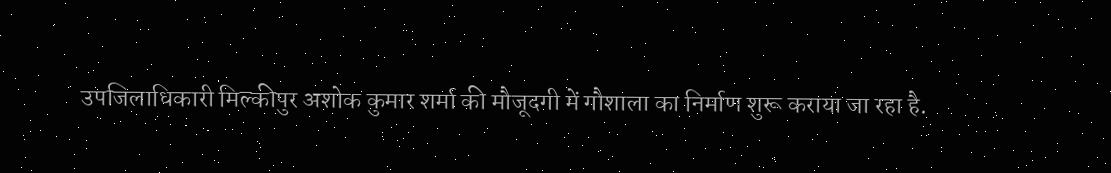उपजिलाधिकारी मिल्कीपुर अशोक कुमार शर्मा की मौजूदगी में गौशाला का निर्माण शुरू कराया जा रहा है.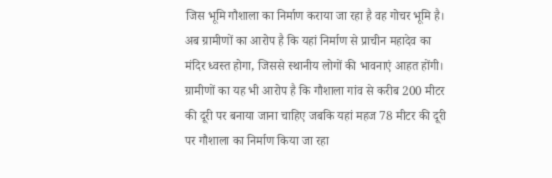जिस भूमि गौशाला का निर्माण कराया जा रहा है वह गोचर भूमि है।
अब ग्रामीणों का आरोप है कि यहां निर्माण से प्राचीन महादेव का मंदिर ध्वस्त होगा, जिससे स्थानीय लोगों की भावनाएं आहत होंगी।
ग्रामीणों का यह भी आरोप है कि गौशाला गांव से करीब 200 मीटर की दूरी पर बनाया जाना चाहिए जबकि यहां महज 78 मीटर की दूरी पर गौशाला का निर्माण किया जा रहा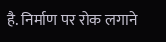है. निर्माण पर रोक लगाने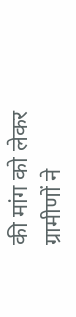की मांग को लेकर ग्रामीणों ने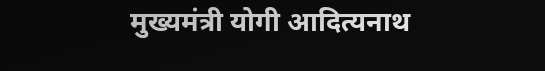मुख्यमंत्री योगी आदित्यनाथ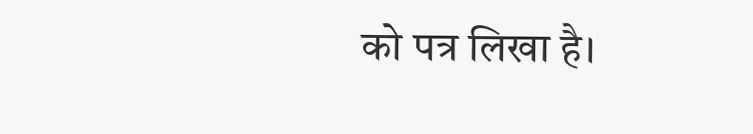को पत्र लिखा है।